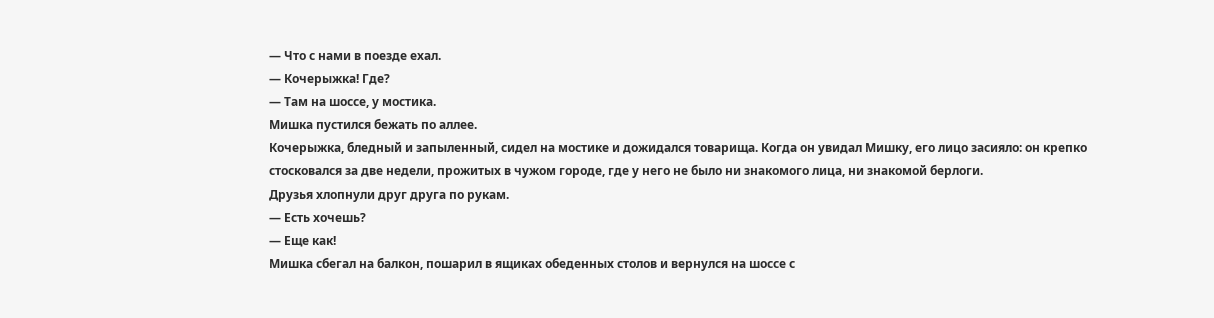— Что с нами в поезде ехал.
— Кочерыжка! Где?
— Там на шоссе, у мостика.
Мишка пустился бежать по аллее.
Кочерыжка, бледный и запыленный, сидел на мостике и дожидался товарища. Когда он увидал Мишку, его лицо засияло: он крепко стосковался за две недели, прожитых в чужом городе, где у него не было ни знакомого лица, ни знакомой берлоги.
Друзья хлопнули друг друга по рукам.
— Есть хочешь?
— Еще как!
Мишка сбегал на балкон, пошарил в ящиках обеденных столов и вернулся на шоссе с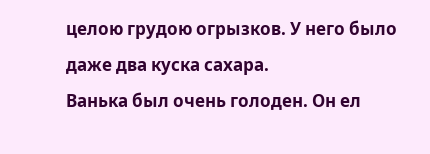целою грудою огрызков. У него было даже два куска сахара.
Ванька был очень голоден. Он ел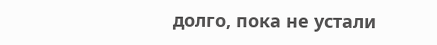долго, пока не устали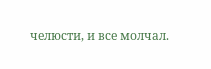челюсти, и все молчал.